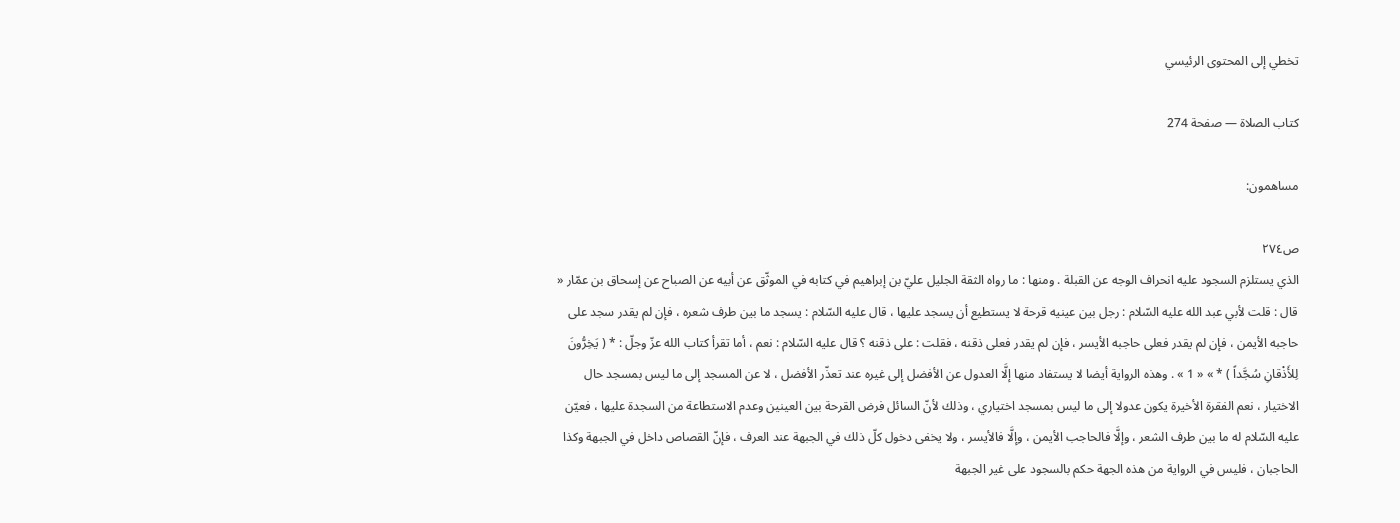تخطي إلى المحتوى الرئيسي

كتاب الصلاة — صفحة 274

مساهمون:

ص٢٧٤
الذي يستلزم السجود عليه انحراف الوجه عن القبلة . ومنها : ما رواه الثقة الجليل عليّ بن إبراهيم في كتابه في الموثّق عن أبيه عن الصباح عن إسحاق بن عمّار « قال : قلت لأبي عبد الله عليه السّلام : رجل بين عينيه قرحة لا يستطيع أن يسجد عليها ، قال عليه السّلام : يسجد ما بين طرف شعره ، فإن لم يقدر سجد على حاجبه الأيمن ، فإن لم يقدر فعلى حاجبه الأيسر ، فإن لم يقدر فعلى ذقنه ، فقلت : على ذقنه ؟ قال عليه السّلام : نعم ، أما تقرأ كتاب الله عزّ وجلّ : * ( يَخِرُّونَ لِلأَذْقانِ سُجَّداً ) * » « 1 » . وهذه الرواية أيضا لا يستفاد منها إلَّا العدول عن الأفضل إلى غيره عند تعذّر الأفضل ، لا عن المسجد إلى ما ليس بمسجد حال الاختيار ، نعم الفقرة الأخيرة يكون عدولا إلى ما ليس بمسجد اختياري ، وذلك لأنّ السائل فرض القرحة بين العينين وعدم الاستطاعة من السجدة عليها ، فعيّن عليه السّلام له ما بين طرف الشعر ، وإلَّا فالحاجب الأيمن ، وإلَّا فالأيسر ، ولا يخفى دخول كلّ ذلك في الجبهة عند العرف ، فإنّ القصاص داخل في الجبهة وكذا الحاجبان ، فليس في الرواية من هذه الجهة حكم بالسجود على غير الجبهة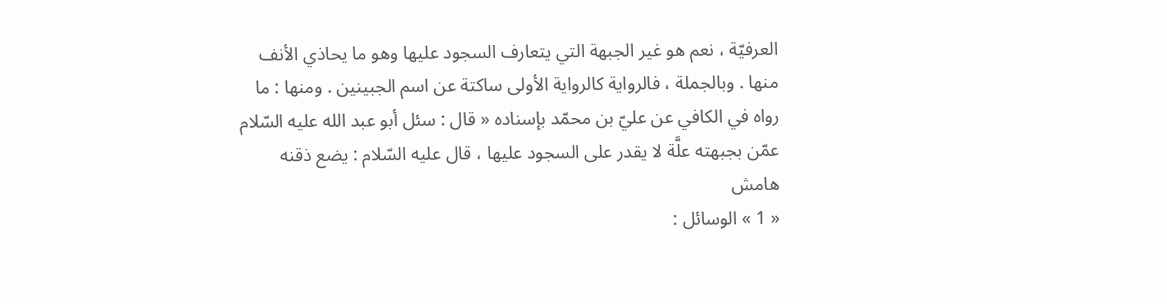العرفيّة ، نعم هو غير الجبهة التي يتعارف السجود عليها وهو ما يحاذي الأنف منها . وبالجملة ، فالرواية كالرواية الأولى ساكتة عن اسم الجبينين . ومنها : ما رواه في الكافي عن عليّ بن محمّد بإسناده « قال : سئل أبو عبد الله عليه السّلام عمّن بجبهته علَّة لا يقدر على السجود عليها ، قال عليه السّلام : يضع ذقنه
هامش
« 1 » الوسائل :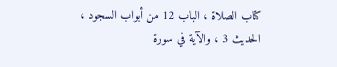كتاب الصلاة ، الباب 12 من أبواب السجود ، الحديث 3 ، والآية في سورة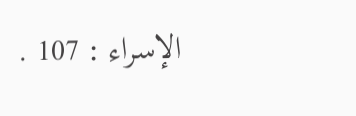الإسراء : 107 .